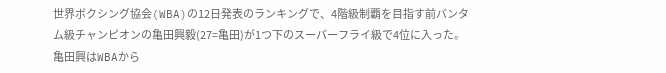世界ボクシング協会(WBA)の12日発表のランキングで、4階級制覇を目指す前バンタム級チャンピオンの亀田興毅(27=亀田)が1つ下のスーパーフライ級で4位に入った。亀田興はWBAから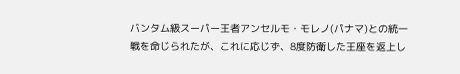バンタム級スーパー王者アンセルモ・モレノ(パナマ)との統一戦を命じられたが、これに応じず、8度防衛した王座を返上し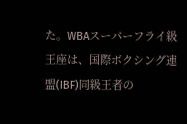た。WBAスーパーフライ級王座は、国際ボクシング連盟(IBF)同級王者の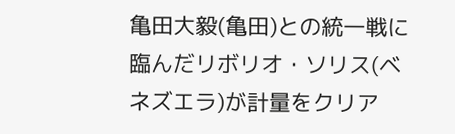亀田大毅(亀田)との統一戦に臨んだリボリオ・ソリス(ベネズエラ)が計量をクリア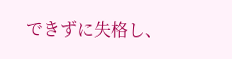できずに失格し、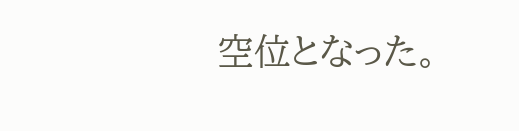空位となった。